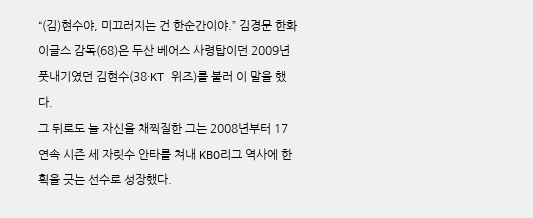“(김)현수야, 미끄러지는 건 한순간이야.” 김경문 한화 이글스 감독(68)은 두산 베어스 사령탑이던 2009년 풋내기였던 김현수(38·KT 위즈)를 불러 이 말을 했다.
그 뒤로도 늘 자신을 채찍질한 그는 2008년부터 17연속 시즌 세 자릿수 안타를 쳐내 KBO리그 역사에 한 획을 긋는 선수로 성장했다.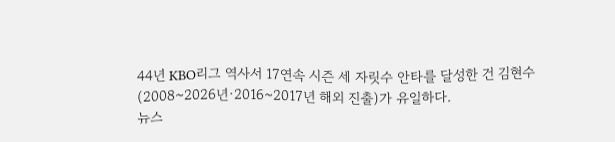44년 KBO리그 역사서 17연속 시즌 세 자릿수 안타를 달성한 건 김현수(2008~2026년·2016~2017년 해외 진출)가 유일하다.
뉴스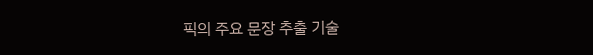픽의 주요 문장 추출 기술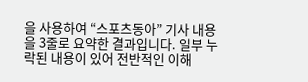을 사용하여 “스포츠동아” 기사 내용을 3줄로 요약한 결과입니다. 일부 누락된 내용이 있어 전반적인 이해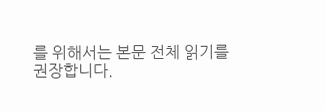를 위해서는 본문 전체 읽기를 권장합니다.